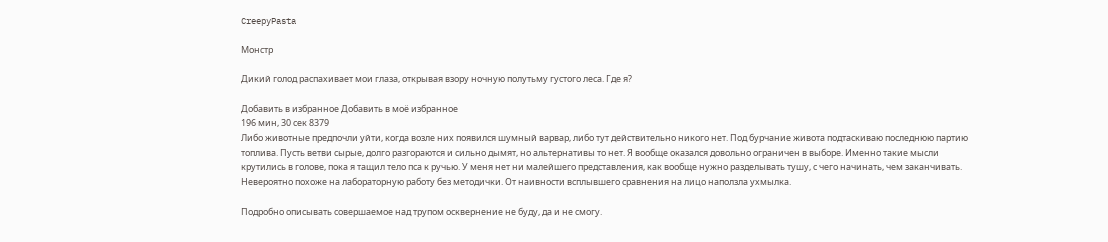CreepyPasta

Монстр

Дикий голод распахивает мои глаза, открывая взору ночную полутьму густого леса. Где я?

Добавить в избранное Добавить в моё избранное
196 мин, 30 сек 8379
Либо животные предпочли уйти, когда возле них появился шумный варвар, либо тут действительно никого нет. Под бурчание живота подтаскиваю последнюю партию топлива. Пусть ветви сырые, долго разгораются и сильно дымят, но альтернативы то нет. Я вообще оказался довольно ограничен в выборе. Именно такие мысли крутились в голове, пока я тащил тело пса к ручью. У меня нет ни малейшего представления, как вообще нужно разделывать тушу, с чего начинать, чем заканчивать. Невероятно похоже на лабораторную работу без методички. От наивности всплывшего сравнения на лицо наползла ухмылка.

Подробно описывать совершаемое над трупом осквернение не буду, да и не смогу.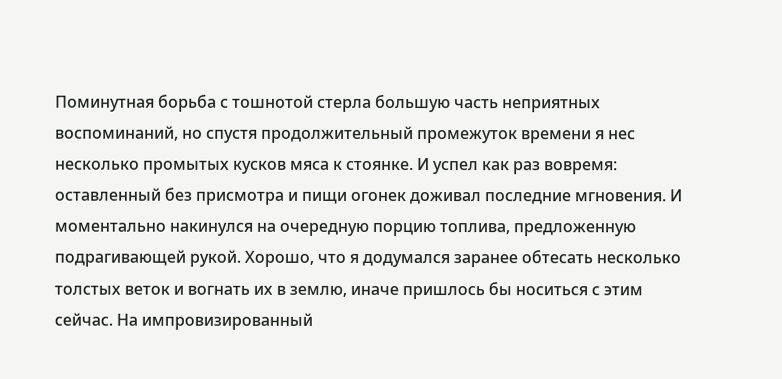Поминутная борьба с тошнотой стерла большую часть неприятных воспоминаний, но спустя продолжительный промежуток времени я нес несколько промытых кусков мяса к стоянке. И успел как раз вовремя: оставленный без присмотра и пищи огонек доживал последние мгновения. И моментально накинулся на очередную порцию топлива, предложенную подрагивающей рукой. Хорошо, что я додумался заранее обтесать несколько толстых веток и вогнать их в землю, иначе пришлось бы носиться с этим сейчас. На импровизированный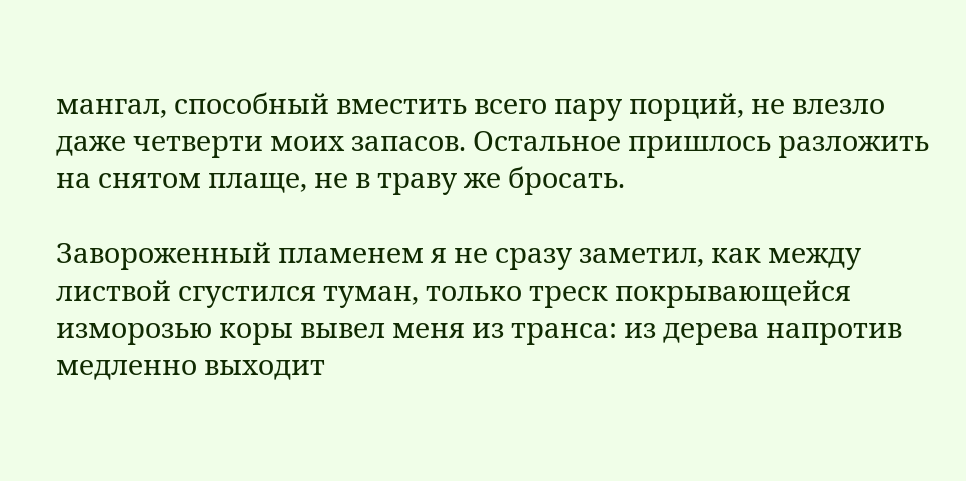мангал, способный вместить всего пару порций, не влезло даже четверти моих запасов. Остальное пришлось разложить на снятом плаще, не в траву же бросать.

Завороженный пламенем я не сразу заметил, как между листвой сгустился туман, только треск покрывающейся изморозью коры вывел меня из транса: из дерева напротив медленно выходит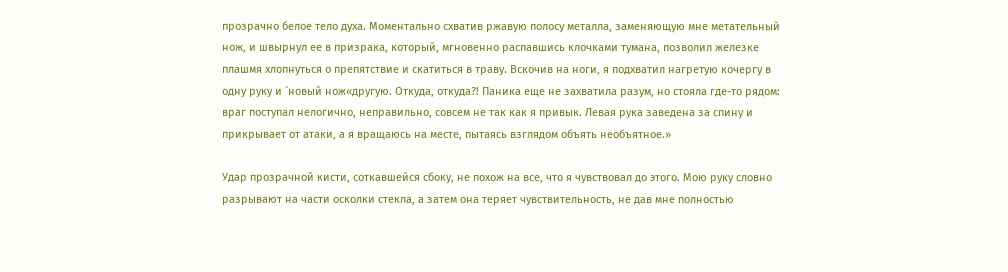прозрачно белое тело духа. Моментально схватив ржавую полосу металла, заменяющую мне метательный нож, и швырнул ее в призрака, который, мгновенно распавшись клочками тумана, позволил железке плашмя хлопнуться о препятствие и скатиться в траву. Вскочив на ноги, я подхватил нагретую кочергу в одну руку и `новый нож«другую. Откуда, откуда?! Паника еще не захватила разум, но стояла где-то рядом: враг поступал нелогично, неправильно, совсем не так как я привык. Левая рука заведена за спину и прикрывает от атаки, а я вращаюсь на месте, пытаясь взглядом объять необъятное.»

Удар прозрачной кисти, соткавшейся сбоку, не похож на все, что я чувствовал до этого. Мою руку словно разрывают на части осколки стекла, а затем она теряет чувствительность, не дав мне полностью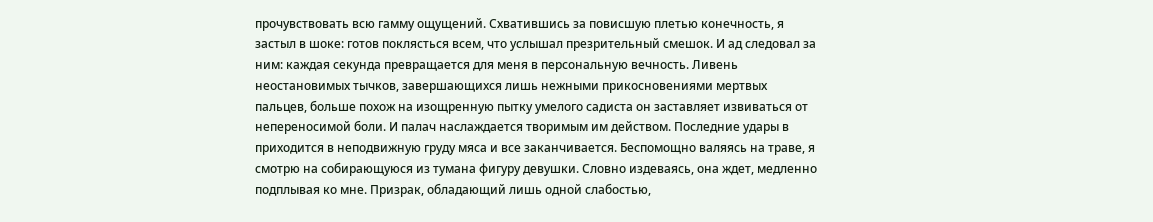прочувствовать всю гамму ощущений. Схватившись за повисшую плетью конечность, я застыл в шоке: готов поклясться всем, что услышал презрительный смешок. И ад следовал за ним: каждая секунда превращается для меня в персональную вечность. Ливень неостановимых тычков, завершающихся лишь нежными прикосновениями мертвых пальцев, больше похож на изощренную пытку умелого садиста он заставляет извиваться от непереносимой боли. И палач наслаждается творимым им действом. Последние удары в приходится в неподвижную груду мяса и все заканчивается. Беспомощно валяясь на траве, я смотрю на собирающуюся из тумана фигуру девушки. Словно издеваясь, она ждет, медленно подплывая ко мне. Призрак, обладающий лишь одной слабостью,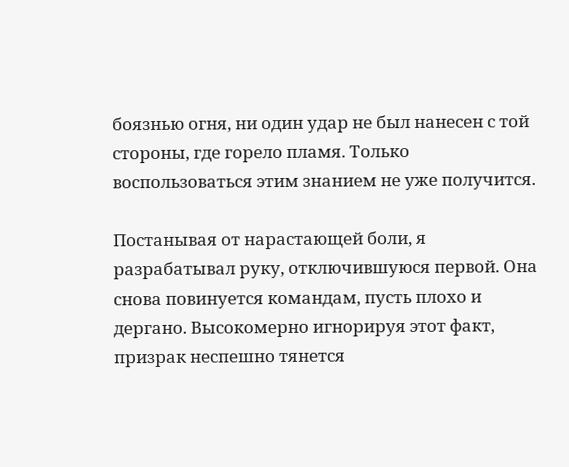боязнью огня, ни один удар не был нанесен с той стороны, где горело пламя. Только воспользоваться этим знанием не уже получится.

Постанывая от нарастающей боли, я разрабатывал руку, отключившуюся первой. Она снова повинуется командам, пусть плохо и дергано. Высокомерно игнорируя этот факт, призрак неспешно тянется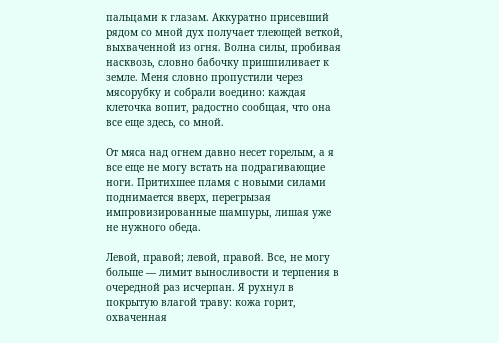пальцами к глазам. Аккуратно присевший рядом со мной дух получает тлеющей веткой, выхваченной из огня. Волна силы, пробивая насквозь, словно бабочку пришпиливает к земле. Меня словно пропустили через мясорубку и собрали воедино: каждая клеточка вопит, радостно сообщая, что она все еще здесь, со мной.

От мяса над огнем давно несет горелым, а я все еще не могу встать на подрагивающие ноги. Притихшее пламя с новыми силами поднимается вверх, перегрызая импровизированные шампуры, лишая уже не нужного обеда.

Левой, правой; левой, правой. Все, не могу больше — лимит выносливости и терпения в очередной раз исчерпан. Я рухнул в покрытую влагой траву: кожа горит, охваченная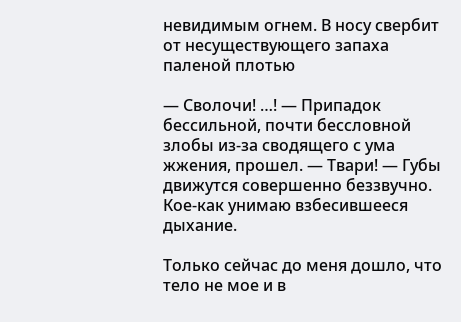невидимым огнем. В носу свербит от несуществующего запаха паленой плотью

— Сволочи! …! — Припадок бессильной, почти бессловной злобы из-за сводящего с ума жжения, прошел. — Твари! — Губы движутся совершенно беззвучно. Кое-как унимаю взбесившееся дыхание.

Только сейчас до меня дошло, что тело не мое и в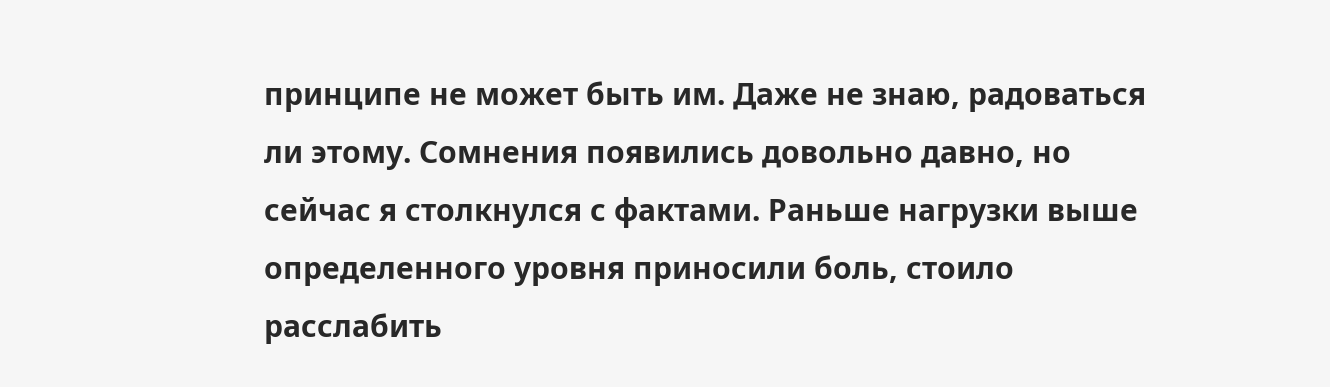принципе не может быть им. Даже не знаю, радоваться ли этому. Сомнения появились довольно давно, но сейчас я столкнулся с фактами. Раньше нагрузки выше определенного уровня приносили боль, стоило расслабить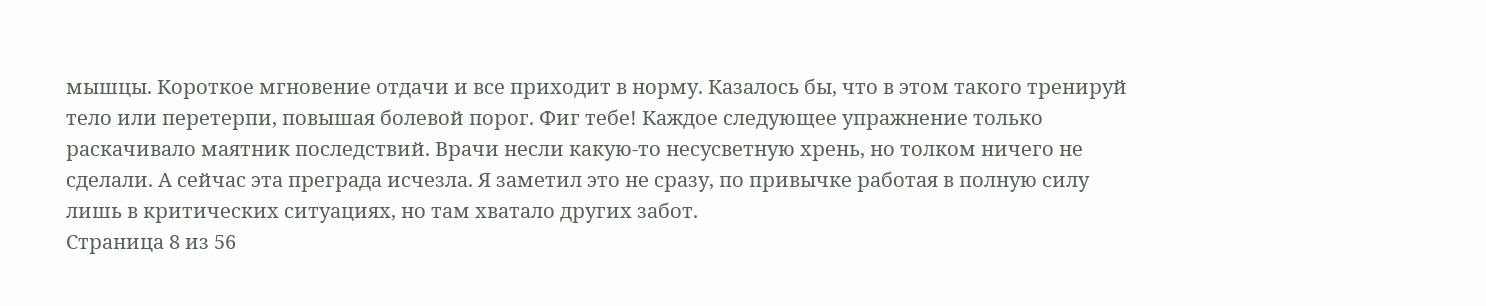мышцы. Короткое мгновение отдачи и все приходит в норму. Казалось бы, что в этом такого тренируй тело или перетерпи, повышая болевой порог. Фиг тебе! Каждое следующее упражнение только раскачивало маятник последствий. Врачи несли какую-то несусветную хрень, но толком ничего не сделали. А сейчас эта преграда исчезла. Я заметил это не сразу, по привычке работая в полную силу лишь в критических ситуациях, но там хватало других забот.
Страница 8 из 56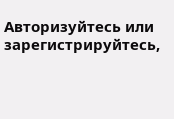Авторизуйтесь или зарегистрируйтесь,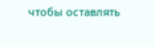чтобы оставлять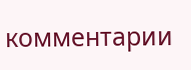комментарии